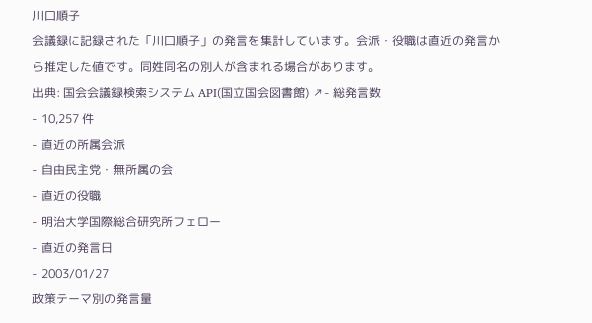川口順子
会議録に記録された「川口順子」の発言を集計しています。会派・役職は直近の発言から推定した値です。同姓同名の別人が含まれる場合があります。
出典: 国会会議録検索システム API(国立国会図書館) ↗- 総発言数
- 10,257 件
- 直近の所属会派
- 自由民主党・無所属の会
- 直近の役職
- 明治大学国際総合研究所フェロー
- 直近の発言日
- 2003/01/27
政策テーマ別の発言量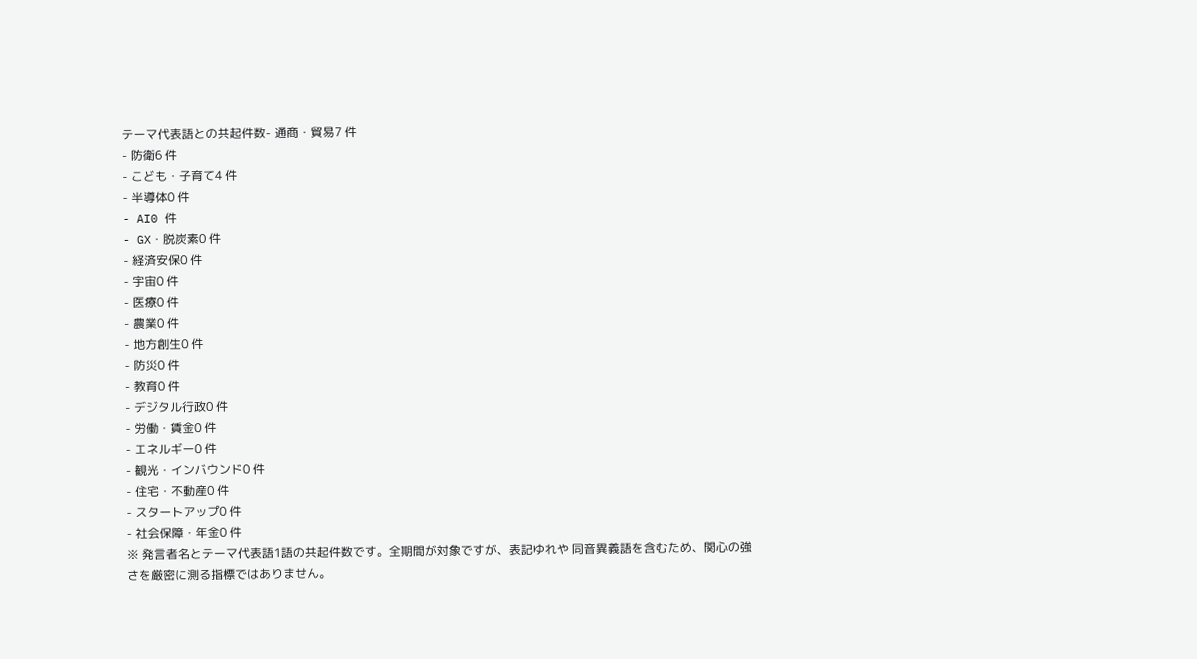テーマ代表語との共起件数- 通商・貿易7 件
- 防衛6 件
- こども・子育て4 件
- 半導体0 件
- AI0 件
- GX・脱炭素0 件
- 経済安保0 件
- 宇宙0 件
- 医療0 件
- 農業0 件
- 地方創生0 件
- 防災0 件
- 教育0 件
- デジタル行政0 件
- 労働・賃金0 件
- エネルギー0 件
- 観光・インバウンド0 件
- 住宅・不動産0 件
- スタートアップ0 件
- 社会保障・年金0 件
※ 発言者名とテーマ代表語1語の共起件数です。全期間が対象ですが、表記ゆれや 同音異義語を含むため、関心の強さを厳密に測る指標ではありません。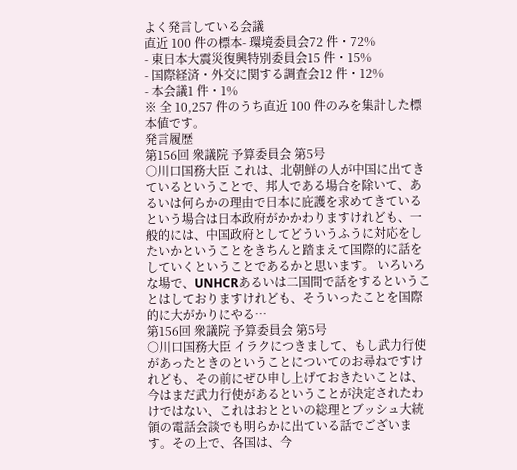よく発言している会議
直近 100 件の標本- 環境委員会72 件・72%
- 東日本大震災復興特別委員会15 件・15%
- 国際経済・外交に関する調査会12 件・12%
- 本会議1 件・1%
※ 全 10,257 件のうち直近 100 件のみを集計した標本値です。
発言履歴
第156回 衆議院 予算委員会 第5号
○川口国務大臣 これは、北朝鮮の人が中国に出てきているということで、邦人である場合を除いて、あるいは何らかの理由で日本に庇護を求めてきているという場合は日本政府がかかわりますけれども、一般的には、中国政府としてどういうふうに対応をしたいかということをきちんと踏まえて国際的に話をしていくということであるかと思います。 いろいろな場で、UNHCRあるいは二国間で話をするということはしておりますけれども、そういったことを国際的に大がかりにやる…
第156回 衆議院 予算委員会 第5号
○川口国務大臣 イラクにつきまして、もし武力行使があったときのということについてのお尋ねですけれども、その前にぜひ申し上げておきたいことは、今はまだ武力行使があるということが決定されたわけではない、これはおとといの総理とブッシュ大統領の電話会談でも明らかに出ている話でございます。その上で、各国は、今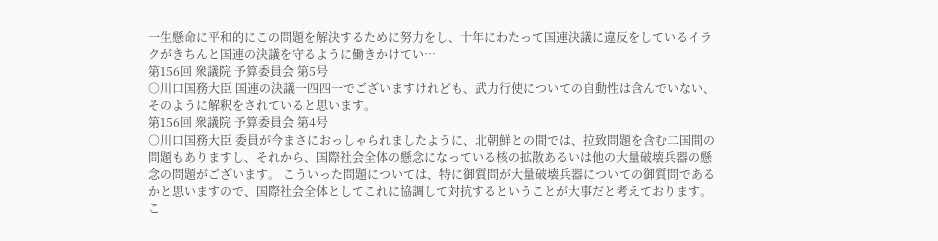一生懸命に平和的にこの問題を解決するために努力をし、十年にわたって国連決議に違反をしているイラクがきちんと国連の決議を守るように働きかけてい…
第156回 衆議院 予算委員会 第5号
○川口国務大臣 国連の決議一四四一でございますけれども、武力行使についての自動性は含んでいない、そのように解釈をされていると思います。
第156回 衆議院 予算委員会 第4号
○川口国務大臣 委員が今まさにおっしゃられましたように、北朝鮮との間では、拉致問題を含む二国間の問題もありますし、それから、国際社会全体の懸念になっている核の拡散あるいは他の大量破壊兵器の懸念の問題がございます。 こういった問題については、特に御質問が大量破壊兵器についての御質問であるかと思いますので、国際社会全体としてこれに協調して対抗するということが大事だと考えております。こ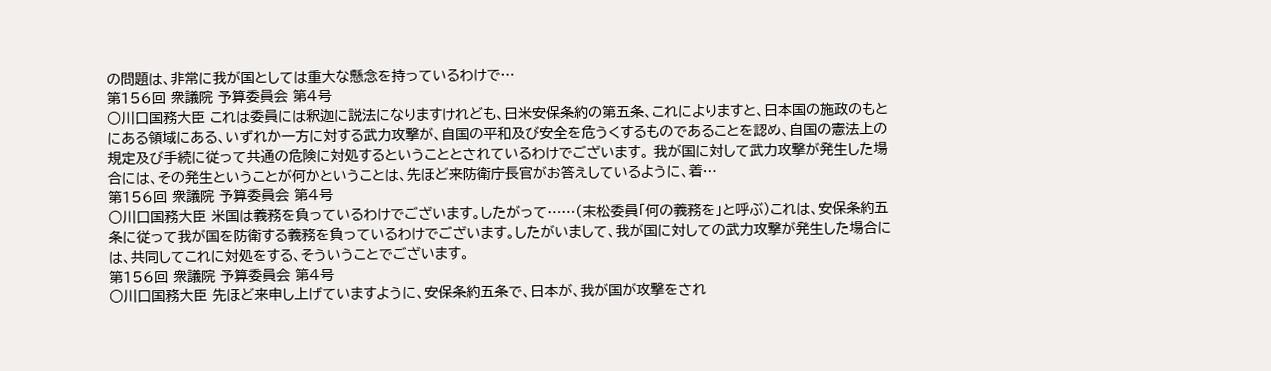の問題は、非常に我が国としては重大な懸念を持っているわけで…
第156回 衆議院 予算委員会 第4号
○川口国務大臣 これは委員には釈迦に説法になりますけれども、日米安保条約の第五条、これによりますと、日本国の施政のもとにある領域にある、いずれか一方に対する武力攻撃が、自国の平和及び安全を危うくするものであることを認め、自国の憲法上の規定及び手続に従って共通の危険に対処するということとされているわけでございます。 我が国に対して武力攻撃が発生した場合には、その発生ということが何かということは、先ほど来防衛庁長官がお答えしているように、着…
第156回 衆議院 予算委員会 第4号
○川口国務大臣 米国は義務を負っているわけでございます。したがって……(末松委員「何の義務を」と呼ぶ)これは、安保条約五条に従って我が国を防衛する義務を負っているわけでございます。したがいまして、我が国に対しての武力攻撃が発生した場合には、共同してこれに対処をする、そういうことでございます。
第156回 衆議院 予算委員会 第4号
○川口国務大臣 先ほど来申し上げていますように、安保条約五条で、日本が、我が国が攻撃をされ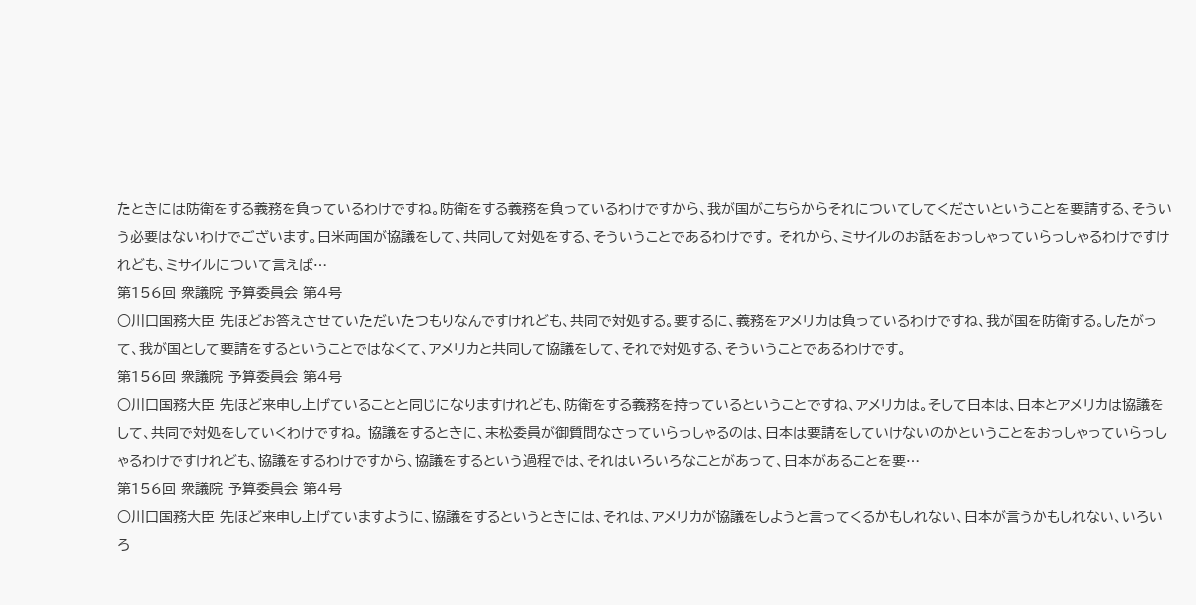たときには防衛をする義務を負っているわけですね。防衛をする義務を負っているわけですから、我が国がこちらからそれについてしてくださいということを要請する、そういう必要はないわけでございます。日米両国が協議をして、共同して対処をする、そういうことであるわけです。 それから、ミサイルのお話をおっしゃっていらっしゃるわけですけれども、ミサイルについて言えば…
第156回 衆議院 予算委員会 第4号
○川口国務大臣 先ほどお答えさせていただいたつもりなんですけれども、共同で対処する。要するに、義務をアメリカは負っているわけですね、我が国を防衛する。したがって、我が国として要請をするということではなくて、アメリカと共同して協議をして、それで対処する、そういうことであるわけです。
第156回 衆議院 予算委員会 第4号
○川口国務大臣 先ほど来申し上げていることと同じになりますけれども、防衛をする義務を持っているということですね、アメリカは。そして日本は、日本とアメリカは協議をして、共同で対処をしていくわけですね。 協議をするときに、末松委員が御質問なさっていらっしゃるのは、日本は要請をしていけないのかということをおっしゃっていらっしゃるわけですけれども、協議をするわけですから、協議をするという過程では、それはいろいろなことがあって、日本があることを要…
第156回 衆議院 予算委員会 第4号
○川口国務大臣 先ほど来申し上げていますように、協議をするというときには、それは、アメリカが協議をしようと言ってくるかもしれない、日本が言うかもしれない、いろいろ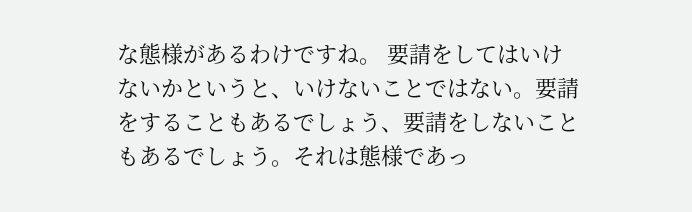な態様があるわけですね。 要請をしてはいけないかというと、いけないことではない。要請をすることもあるでしょう、要請をしないこともあるでしょう。それは態様であっ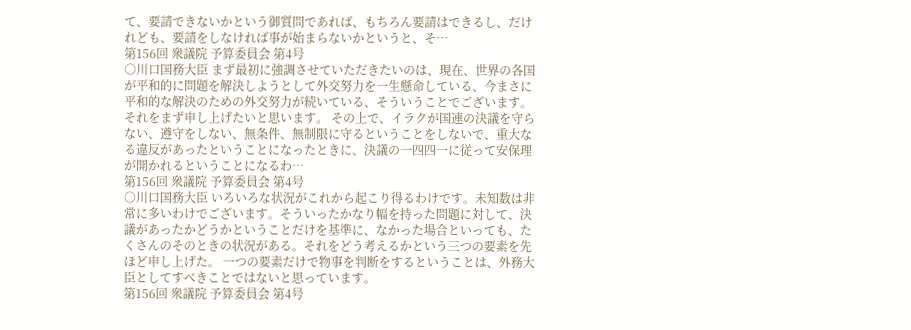て、要請できないかという御質問であれば、もちろん要請はできるし、だけれども、要請をしなければ事が始まらないかというと、そ…
第156回 衆議院 予算委員会 第4号
○川口国務大臣 まず最初に強調させていただきたいのは、現在、世界の各国が平和的に問題を解決しようとして外交努力を一生懸命している、今まさに平和的な解決のための外交努力が続いている、そういうことでございます。それをまず申し上げたいと思います。 その上で、イラクが国連の決議を守らない、遵守をしない、無条件、無制限に守るということをしないで、重大なる違反があったということになったときに、決議の一四四一に従って安保理が開かれるということになるわ…
第156回 衆議院 予算委員会 第4号
○川口国務大臣 いろいろな状況がこれから起こり得るわけです。未知数は非常に多いわけでございます。そういったかなり幅を持った問題に対して、決議があったかどうかということだけを基準に、なかった場合といっても、たくさんのそのときの状況がある。それをどう考えるかという三つの要素を先ほど申し上げた。 一つの要素だけで物事を判断をするということは、外務大臣としてすべきことではないと思っています。
第156回 衆議院 予算委員会 第4号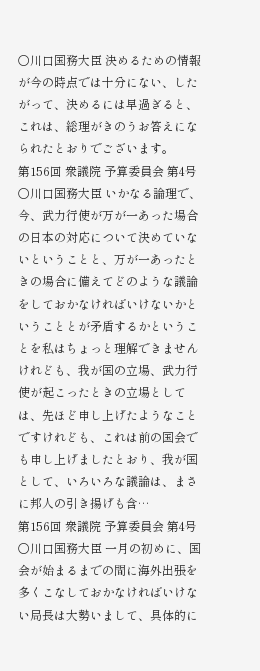○川口国務大臣 決めるための情報が今の時点では十分にない、したがって、決めるには早過ぎると、これは、総理がきのうお答えになられたとおりでございます。
第156回 衆議院 予算委員会 第4号
○川口国務大臣 いかなる論理で、今、武力行使が万が一あった場合の日本の対応について決めていないということと、万が一あったときの場合に備えてどのような議論をしておかなければいけないかということとが矛盾するかということを私はちょっと理解できませんけれども、我が国の立場、武力行使が起こったときの立場としては、先ほど申し上げたようなことですけれども、これは前の国会でも申し上げましたとおり、我が国として、いろいろな議論は、まさに邦人の引き揚げも含…
第156回 衆議院 予算委員会 第4号
○川口国務大臣 一月の初めに、国会が始まるまでの間に海外出張を多くこなしておかなければいけない局長は大勢いまして、具体的に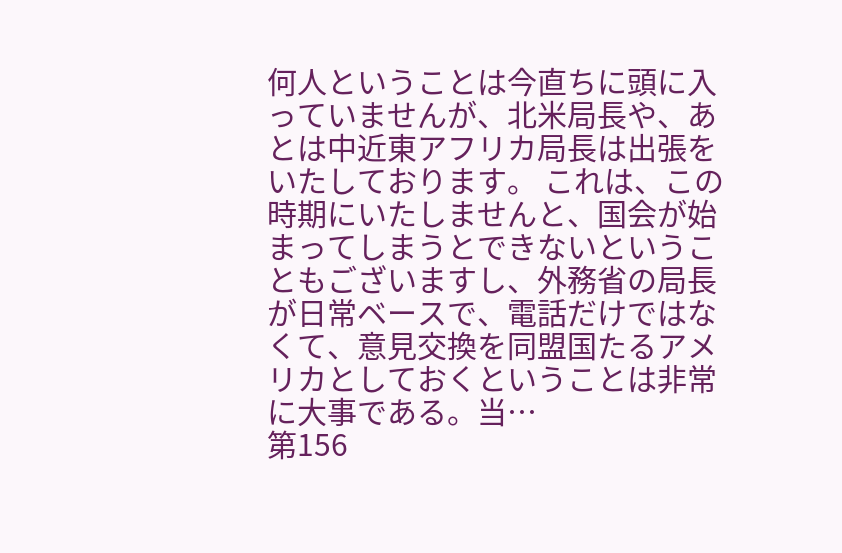何人ということは今直ちに頭に入っていませんが、北米局長や、あとは中近東アフリカ局長は出張をいたしております。 これは、この時期にいたしませんと、国会が始まってしまうとできないということもございますし、外務省の局長が日常ベースで、電話だけではなくて、意見交換を同盟国たるアメリカとしておくということは非常に大事である。当…
第156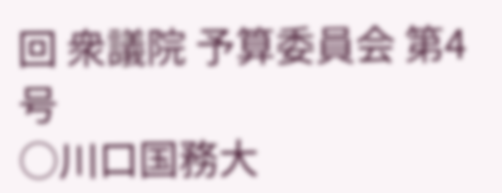回 衆議院 予算委員会 第4号
○川口国務大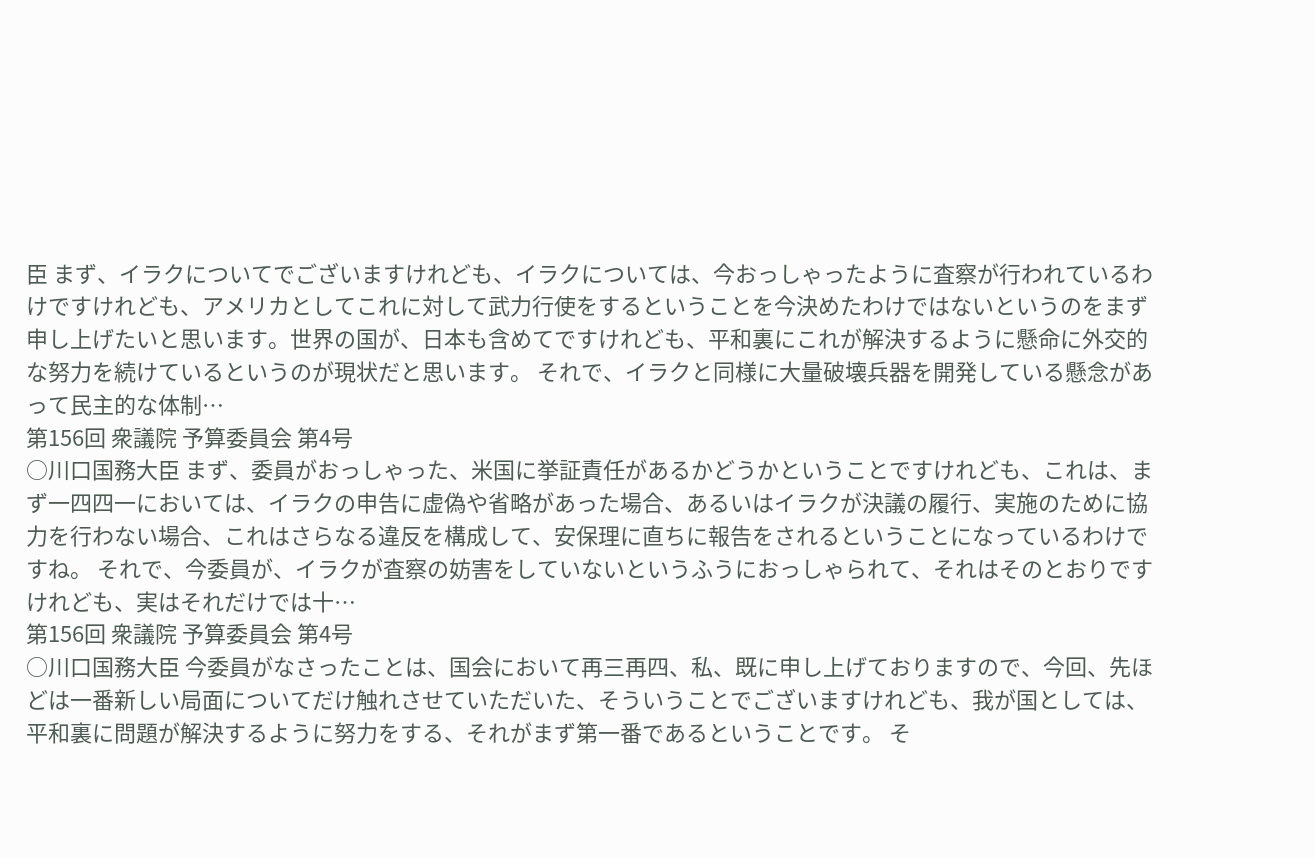臣 まず、イラクについてでございますけれども、イラクについては、今おっしゃったように査察が行われているわけですけれども、アメリカとしてこれに対して武力行使をするということを今決めたわけではないというのをまず申し上げたいと思います。世界の国が、日本も含めてですけれども、平和裏にこれが解決するように懸命に外交的な努力を続けているというのが現状だと思います。 それで、イラクと同様に大量破壊兵器を開発している懸念があって民主的な体制…
第156回 衆議院 予算委員会 第4号
○川口国務大臣 まず、委員がおっしゃった、米国に挙証責任があるかどうかということですけれども、これは、まず一四四一においては、イラクの申告に虚偽や省略があった場合、あるいはイラクが決議の履行、実施のために協力を行わない場合、これはさらなる違反を構成して、安保理に直ちに報告をされるということになっているわけですね。 それで、今委員が、イラクが査察の妨害をしていないというふうにおっしゃられて、それはそのとおりですけれども、実はそれだけでは十…
第156回 衆議院 予算委員会 第4号
○川口国務大臣 今委員がなさったことは、国会において再三再四、私、既に申し上げておりますので、今回、先ほどは一番新しい局面についてだけ触れさせていただいた、そういうことでございますけれども、我が国としては、平和裏に問題が解決するように努力をする、それがまず第一番であるということです。 そ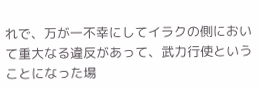れで、万が一不幸にしてイラクの側において重大なる違反があって、武力行使ということになった場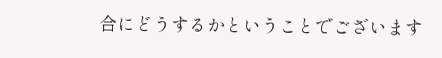合にどうするかということでございます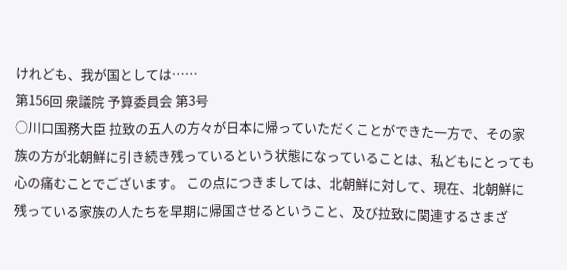けれども、我が国としては……
第156回 衆議院 予算委員会 第3号
○川口国務大臣 拉致の五人の方々が日本に帰っていただくことができた一方で、その家族の方が北朝鮮に引き続き残っているという状態になっていることは、私どもにとっても心の痛むことでございます。 この点につきましては、北朝鮮に対して、現在、北朝鮮に残っている家族の人たちを早期に帰国させるということ、及び拉致に関連するさまざ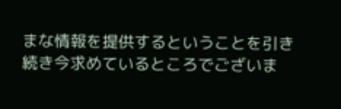まな情報を提供するということを引き続き今求めているところでございま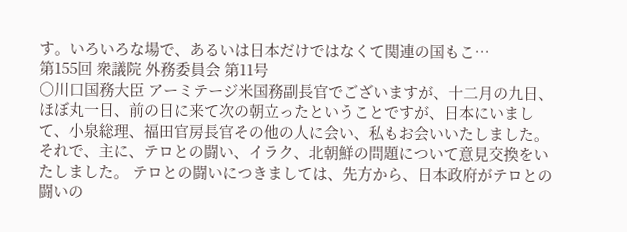す。いろいろな場で、あるいは日本だけではなくて関連の国もこ…
第155回 衆議院 外務委員会 第11号
○川口国務大臣 アーミテージ米国務副長官でございますが、十二月の九日、ほぼ丸一日、前の日に来て次の朝立ったということですが、日本にいまして、小泉総理、福田官房長官その他の人に会い、私もお会いいたしました。それで、主に、テロとの闘い、イラク、北朝鮮の問題について意見交換をいたしました。 テロとの闘いにつきましては、先方から、日本政府がテロとの闘いの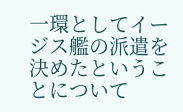一環としてイージス艦の派遣を決めたということについて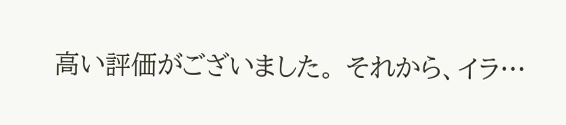高い評価がございました。 それから、イラ…